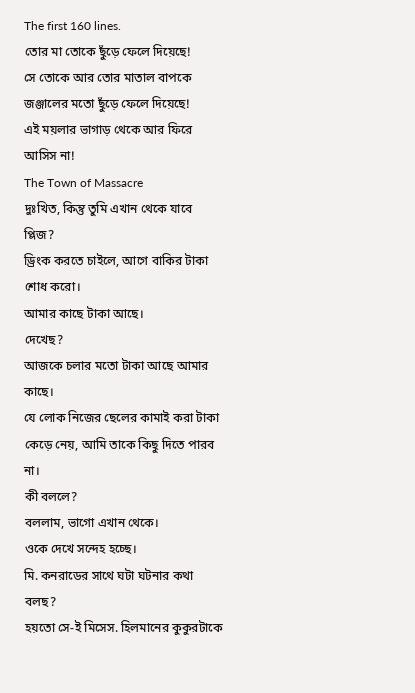The first 160 lines.
তোর মা তোকে ছুঁড়ে ফেলে দিয়েছে!
সে তোকে আর তোর মাতাল বাপকে জঞ্জালের মতো ছুঁড়ে ফেলে দিয়েছে!
এই ময়লার ভাগাড় থেকে আর ফিরে আসিস না!
The Town of Massacre
দুঃখিত, কিন্তু তুমি এখান থেকে যাবে প্লিজ?
ড্রিংক করতে চাইলে, আগে বাকির টাকা শোধ করো।
আমার কাছে টাকা আছে।
দেখেছ?
আজকে চলার মতো টাকা আছে আমার কাছে।
যে লোক নিজের ছেলের কামাই করা টাকা কেড়ে নেয়, আমি তাকে কিছু দিতে পারব না।
কী বললে?
বললাম, ভাগো এখান থেকে।
ওকে দেখে সন্দেহ হচ্ছে।
মি. কনরাডের সাথে ঘটা ঘটনার কথা বলছ?
হয়তো সে-ই মিসেস. হিলমানের কুকুরটাকে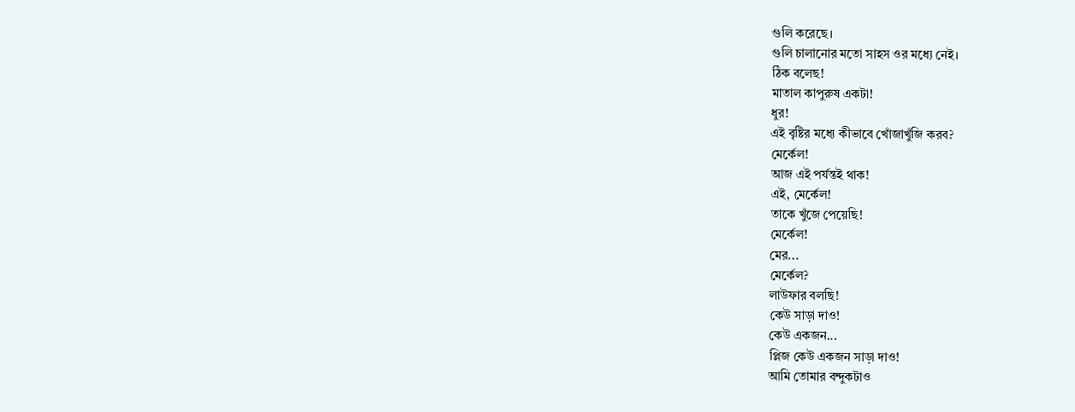গুলি করেছে।
গুলি চালানোর মতো সাহস ওর মধ্যে নেই।
ঠিক বলেছ!
মাতাল কাপুরুষ একটা!
ধুর!
এই বৃষ্টির মধ্যে কীভাবে খোঁজাখুঁজি করব?
মের্কেল!
আজ এই পর্যন্তই থাক!
এই, মের্কেল!
তাকে খুঁজে পেয়েছি!
মের্কেল!
মের...
মের্কেল?
লাউফার বলছি!
কেউ সাড়া দাও!
কেউ একজন...
প্লিজ কেউ একজন সাড়া দাও!
আমি তোমার বন্দুকটাও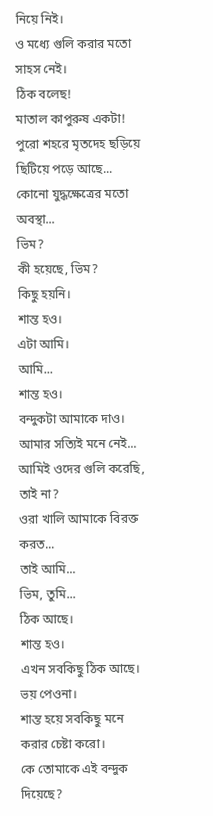নিয়ে নিই।
ও মধ্যে গুলি করার মতো সাহস নেই।
ঠিক বলেছ!
মাতাল কাপুরুষ একটা!
পুরো শহরে মৃতদেহ ছড়িয়ে ছিটিয়ে পড়ে আছে...
কোনো যুদ্ধক্ষেত্রের মতো অবস্থা...
ভিম?
কী হয়েছে, ভিম?
কিছু হয়নি।
শান্ত হও।
এটা আমি।
আমি...
শান্ত হও।
বন্দুকটা আমাকে দাও।
আমার সত্যিই মনে নেই...
আমিই ওদের গুলি করেছি, তাই না?
ওরা খালি আমাকে বিরক্ত করত...
তাই আমি...
ভিম, তুমি...
ঠিক আছে।
শান্ত হও।
এখন সবকিছু ঠিক আছে।
ভয় পেওনা।
শান্ত হয়ে সবকিছু মনে করার চেষ্টা করো।
কে তোমাকে এই বন্দুক দিয়েছে?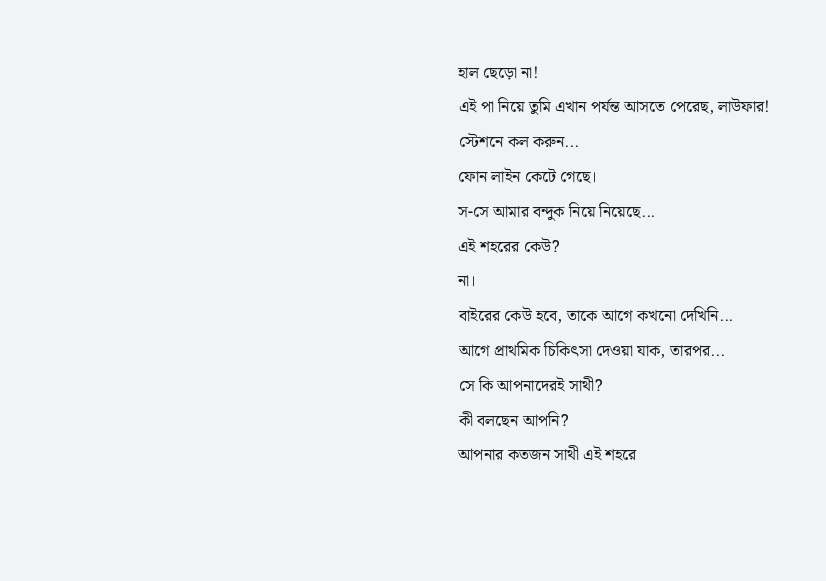হাল ছেড়ো না!
এই পা নিয়ে তুমি এখান পর্যন্ত আসতে পেরেছ, লাউফার!
স্টেশনে কল করুন...
ফোন লাইন কেটে গেছে।
স-সে আমার বন্দুক নিয়ে নিয়েছে...
এই শহরের কেউ?
না।
বাইরের কেউ হবে, তাকে আগে কখনো দেখিনি...
আগে প্রাথমিক চিকিৎসা দেওয়া যাক, তারপর...
সে কি আপনাদেরই সাথী?
কী বলছেন আপনি?
আপনার কতজন সাথী এই শহরে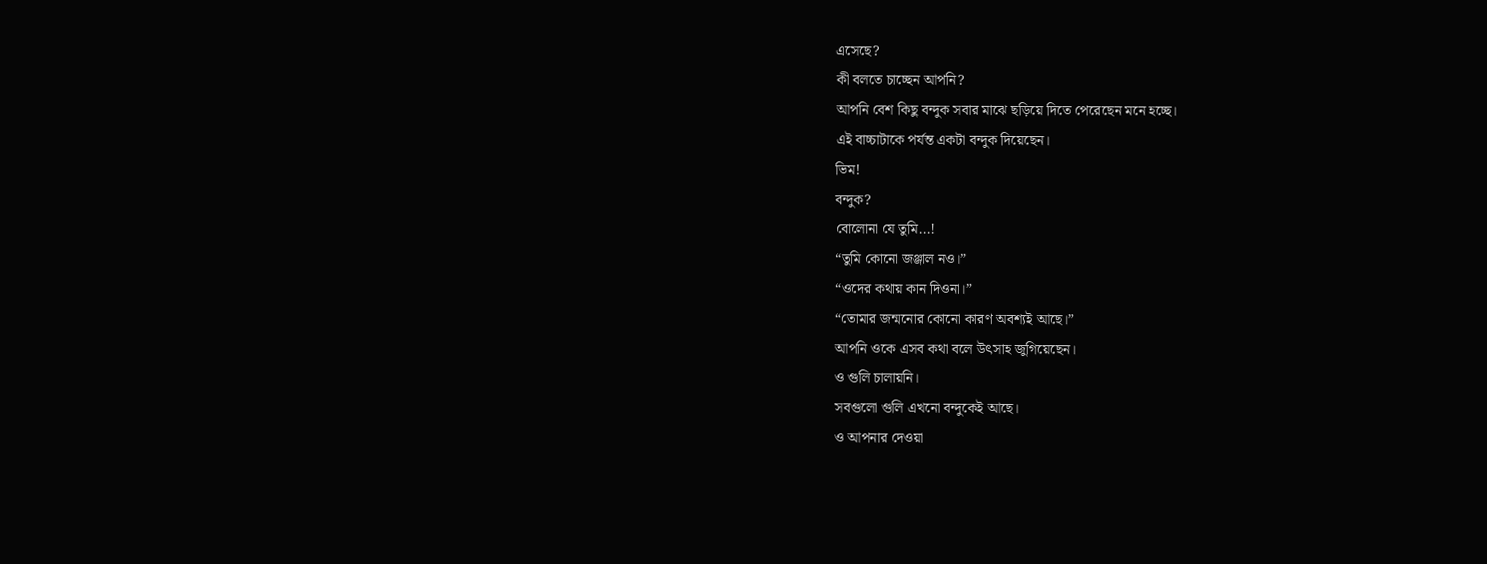এসেছে?
কী বলতে চাচ্ছেন আপনি?
আপনি বেশ কিছু বন্দুক সবার মাঝে ছড়িয়ে দিতে পেরেছেন মনে হচ্ছে।
এই বাচ্চাটাকে পর্যন্ত একটা বন্দুক দিয়েছেন।
ভিম!
বন্দুক?
বোলোনা যে তুমি...!
“তুমি কোনো জঞ্জাল নও।”
“ওদের কথায় কান দিওনা।”
“তোমার জন্মনোর কোনো কারণ অবশ্যই আছে।”
আপনি ওকে এসব কথা বলে উৎসাহ জুগিয়েছেন।
ও গুলি চালায়নি।
সবগুলো গুলি এখনো বন্দুকেই আছে।
ও আপনার দেওয়া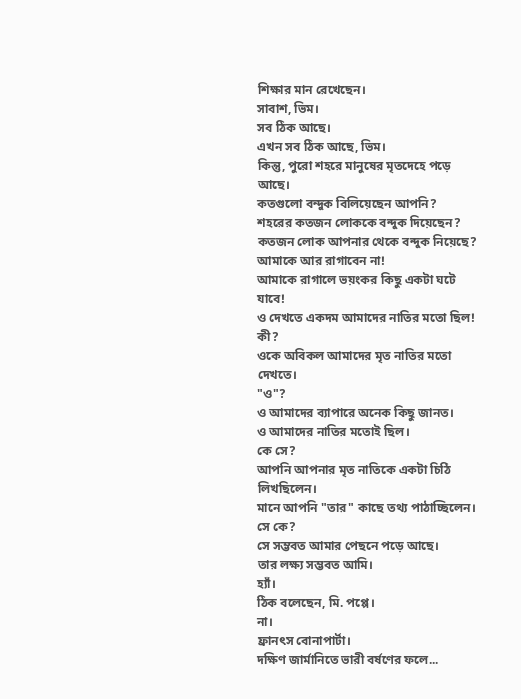শিক্ষার মান রেখেছেন।
সাবাশ, ভিম।
সব ঠিক আছে।
এখন সব ঠিক আছে, ভিম।
কিন্তু, পুরো শহরে মানুষের মৃতদেহে পড়ে আছে।
কতগুলো বন্দুক বিলিয়েছেন আপনি?
শহরের কতজন লোককে বন্দুক দিয়েছেন?
কতজন লোক আপনার থেকে বন্দুক নিয়েছে?
আমাকে আর রাগাবেন না!
আমাকে রাগালে ভয়ংকর কিছু একটা ঘটে যাবে!
ও দেখতে একদম আমাদের নাতির মতো ছিল!
কী?
ওকে অবিকল আমাদের মৃত নাতির মতো দেখতে।
"ও"?
ও আমাদের ব্যাপারে অনেক কিছু জানত।
ও আমাদের নাতির মতোই ছিল।
কে সে?
আপনি আপনার মৃত নাতিকে একটা চিঠি লিখছিলেন।
মানে আপনি "তার" কাছে তথ্য পাঠাচ্ছিলেন।
সে কে?
সে সম্ভবত আমার পেছনে পড়ে আছে।
তার লক্ষ্য সম্ভবত আমি।
হ্যাঁ।
ঠিক বলেছেন, মি. পপ্পে।
না।
ফ্রানৎস বোনাপার্টা।
দক্ষিণ জার্মানিতে ভারী বর্ষণের ফলে...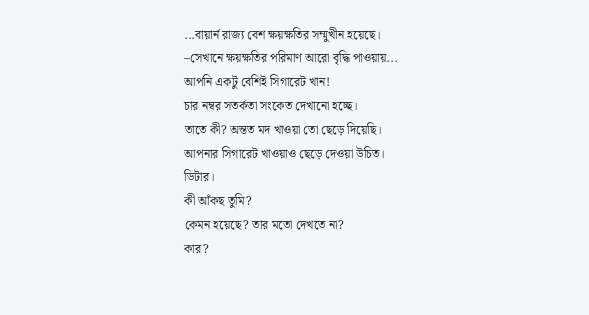...বায়ার্ন রাজ্য বেশ ক্ষয়ক্ষতির সম্মুখীন হয়েছে।
–সেখানে ক্ষয়ক্ষতির পরিমাণ আরো বৃদ্ধি পাওয়ায়...
আপনি একটু বেশিই সিগারেট খান!
চার নম্বর সতর্কতা সংকেত দেখানো হচ্ছে।
তাতে কী? অন্তত মদ খাওয়া তো ছেড়ে দিয়েছি।
আপনার সিগারেট খাওয়াও ছেড়ে দেওয়া উচিত।
ডিটার।
কী আঁকছ তুমি?
কেমন হয়েছে? তার মতো দেখতে না?
কার?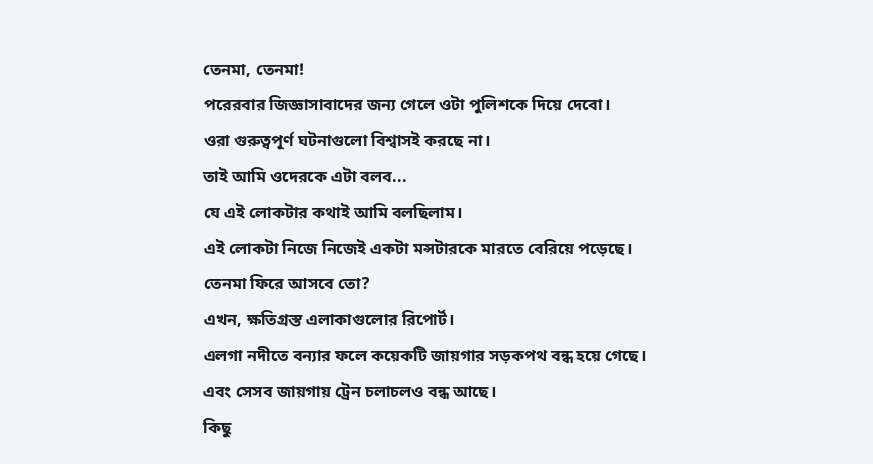তেনমা, তেনমা!
পরেরবার জিজ্ঞাসাবাদের জন্য গেলে ওটা পুলিশকে দিয়ে দেবো।
ওরা গুরুত্বপূর্ণ ঘটনাগুলো বিশ্বাসই করছে না।
তাই আমি ওদেরকে এটা বলব...
যে এই লোকটার কথাই আমি বলছিলাম।
এই লোকটা নিজে নিজেই একটা মন্সটারকে মারতে বেরিয়ে পড়েছে।
তেনমা ফিরে আসবে তো?
এখন, ক্ষতিগ্রস্ত এলাকাগুলোর রিপোর্ট।
এলগা নদীতে বন্যার ফলে কয়েকটি জায়গার সড়কপথ বন্ধ হয়ে গেছে।
এবং সেসব জায়গায় ট্রেন চলাচলও বন্ধ আছে।
কিছু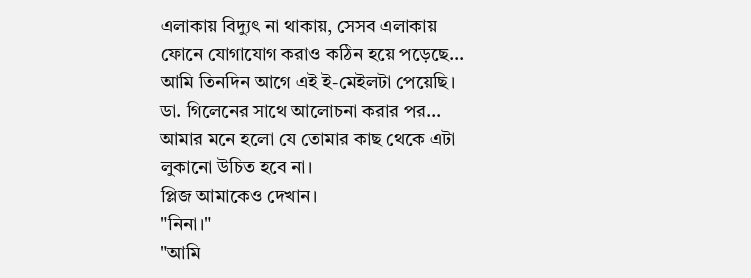এলাকায় বিদ্যুৎ না থাকায়, সেসব এলাকায় ফোনে যোগাযোগ করাও কঠিন হয়ে পড়েছে...
আমি তিনদিন আগে এই ই-মেইলটা পেয়েছি।
ডা. গিলেনের সাথে আলোচনা করার পর...
আমার মনে হলো যে তোমার কাছ থেকে এটা লুকানো উচিত হবে না।
প্লিজ আমাকেও দেখান।
"নিনা।"
"আমি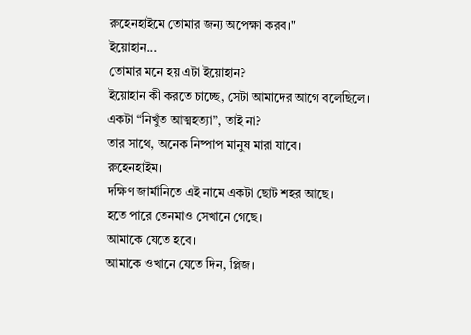রুহেনহাইমে তোমার জন্য অপেক্ষা করব।"
ইয়োহান...
তোমার মনে হয় এটা ইয়োহান?
ইয়োহান কী করতে চাচ্ছে, সেটা আমাদের আগে বলেছিলে।
একটা “নিখুঁত আত্মহত্যা”, তাই না?
তার সাথে, অনেক নিষ্পাপ মানুষ মারা যাবে।
রুহেনহাইম।
দক্ষিণ জার্মানিতে এই নামে একটা ছোট শহর আছে।
হতে পারে তেনমাও সেখানে গেছে।
আমাকে যেতে হবে।
আমাকে ওখানে যেতে দিন, প্লিজ।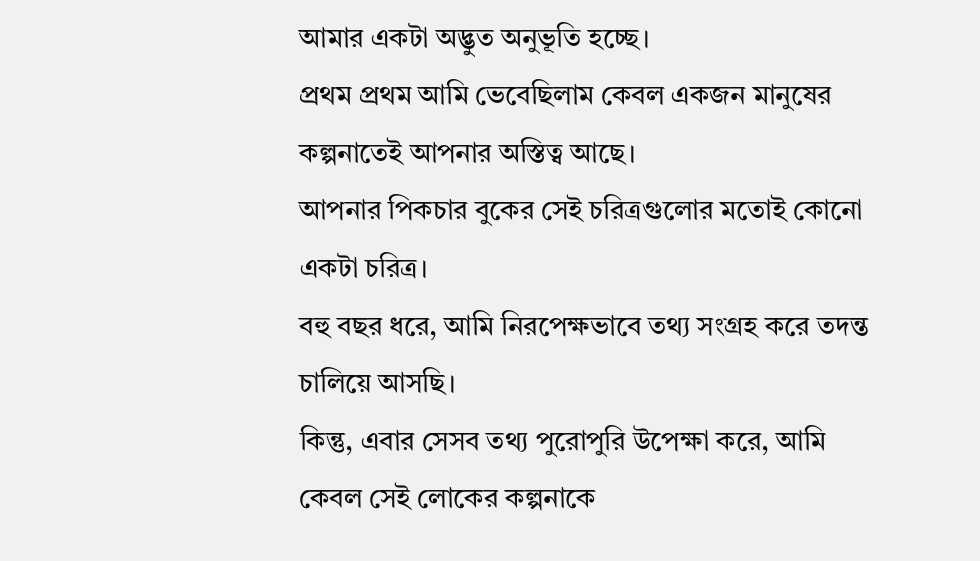আমার একটা অদ্ভুত অনুভূতি হচ্ছে।
প্রথম প্রথম আমি ভেবেছিলাম কেবল একজন মানুষের কল্পনাতেই আপনার অস্তিত্ব আছে।
আপনার পিকচার বুকের সেই চরিত্রগুলোর মতোই কোনো একটা চরিত্র।
বহু বছর ধরে, আমি নিরপেক্ষভাবে তথ্য সংগ্রহ করে তদন্ত চালিয়ে আসছি।
কিন্তু, এবার সেসব তথ্য পুরোপুরি উপেক্ষা করে, আমি কেবল সেই লোকের কল্পনাকে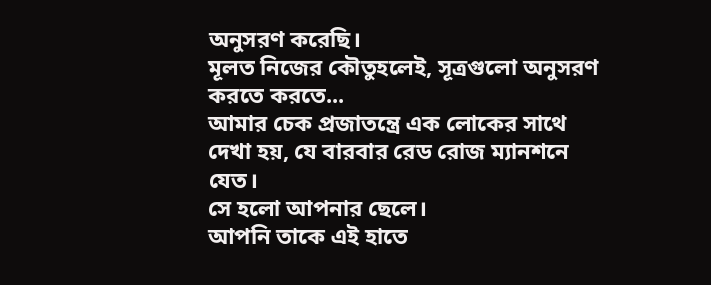অনুসরণ করেছি।
মূলত নিজের কৌতুহলেই, সূত্রগুলো অনুসরণ করতে করতে...
আমার চেক প্রজাতন্ত্রে এক লোকের সাথে দেখা হয়, যে বারবার রেড রোজ ম্যানশনে যেত।
সে হলো আপনার ছেলে।
আপনি তাকে এই হাতে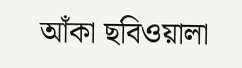আঁকা ছবিওয়ালা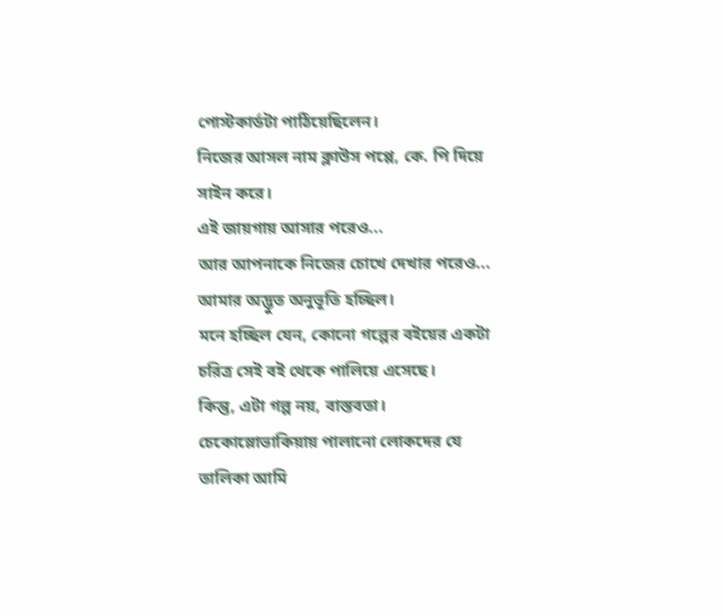পোস্টকার্ডটা পাঠিয়েছিলেন।
নিজের আসল নাম ক্লাউস পপ্পে, কে. পি দিয়ে সাইন করে।
এই জায়গায় আসার পরেও...
আর আপনাকে নিজের চোখে দেখার পরেও...
আমার অদ্ভুত অনুভূতি হচ্ছিল।
মনে হচ্ছিল যেন, কোনো গল্পের বইয়ের একটা চরিত্র সেই বই থেকে পালিয়ে এসেছে।
কিন্তু, এটা গল্প নয়, বাস্তবতা।
চেকোস্লোভাকিয়ায় পালানো লোকদের যে তালিকা আমি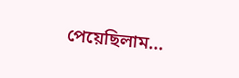পেয়েছিলাম...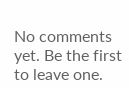No comments yet. Be the first to leave one.